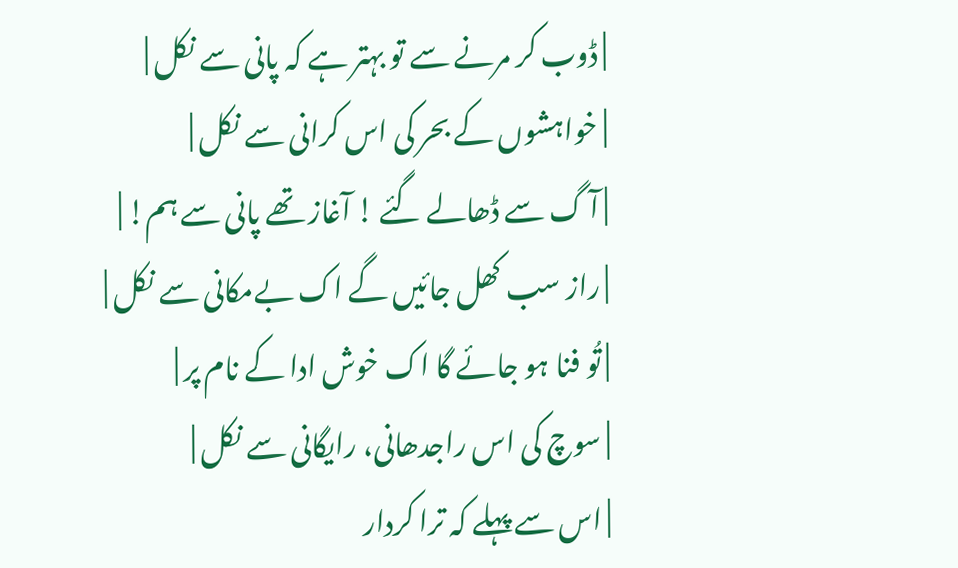| ڈوب کر مرنے سے تو بہتر ہے کہ پانی سے نکل |
| خواہشوں کے بحر کی اس کرانی سے نکل |
| آ گ سے ڈھالے گئے ! آغاز تھے پانی سے ہم! |
| راز سب کھل جائیں گے اک بےمکانی سے نکل |
| تُو فنا ہو جائے گا اک خوش ادا کے نام پر |
| سوچ کی اس راجدھانی، رایگانی سے نکل |
| اس سے پہلے کہ ترا کردار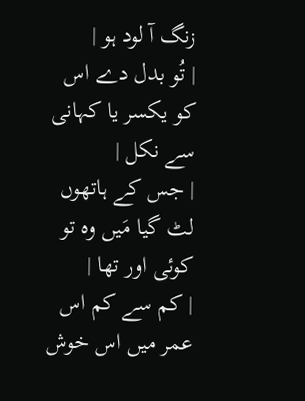زنگ آ لود ہو |
| تُو بدل دے اس کو یکسر یا کہانی سے نکل |
| جس کے ہاتھوں لٹ گیا مَیں وہ تو کوئی اور تھا |
| کم سے کم اس عمر میں اس خوش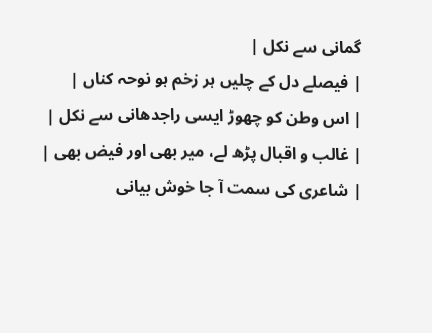گمانی سے نکل |
| فیصلے دل کے چلیں ہر زخم ہو نوحہ کناں |
| اس وطن کو چھوڑ ایسی راجدھانی سے نکل |
| غالب و اقبال پڑھ لے، میر بھی اور فیض بھی |
| شاعری کی سمت آ جا خوش بیانی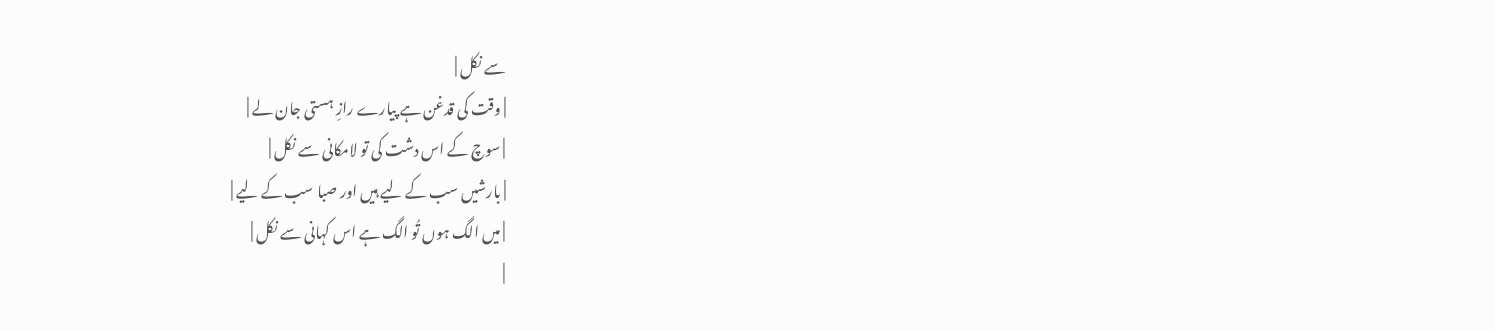سے نکل |
| وقت کی قدغن ہے پیارے رازِ ہستی جان لے |
| سوچ کے اس دشت کی تو لامکانی سے نکل |
| بارشیں سب کے لیے ہیں اور صبا سب کے لیے |
| میں الگ ہوں تُو الگ ہے اس کہانی سے نکل |
|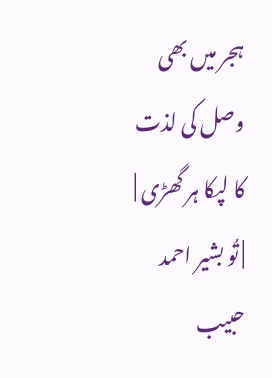ہجر میں بھی وصل کی لذت کا لپکا ہر گھڑی |
| تُو بشیر احمد حبیب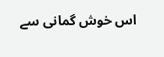اس خوش گمانی سے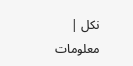نکل |
معلومات